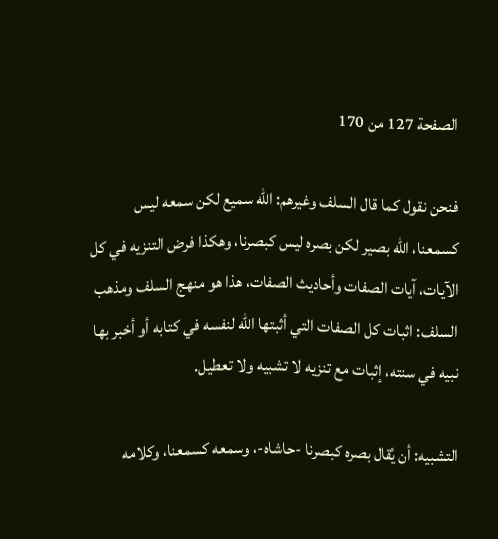الصفحة 127 من 170

فنحن نقول كما قال السلف وغيرهم: الله سميع لكن سمعه ليس كسمعنا، الله بصير لكن بصره ليس كبصرنا، وهكذا فرض التنزيه في كل الآيات، آيات الصفات وأحاديث الصفات، هذا هو منهج السلف ومذهب السلف: اثبات كل الصفات التي أثبتها الله لنفسه في كتابه أو أخبر بها نبيه في سنته، إثبات مع تنزيه لا تشبيه ولا تعطيل.

التشبيه: أن يُقال بصره كبصرنا -حاشاه-، وسمعه كسمعنا، وكلامه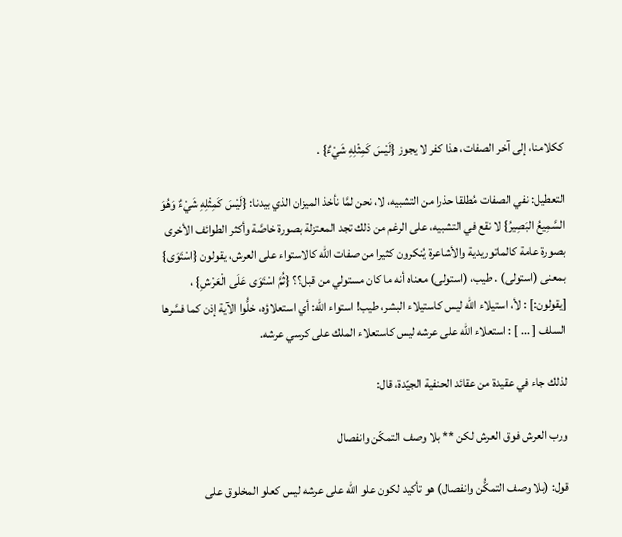ككلامنا، إلى آخر الصفات، هذا كفر لا يجوز {لَيْسَ كَمِثْلِهِ شَيْءٌ} .

التعطيل: نفي الصفات مُطلقا حذرا من التشبيه، لا، نحن لمَّا نأخذ الميزان الذي بيدنا: {لَيْسَ كَمِثْلِهِ شَيْءٌ وَهُوَ السَّمِيعُ البَصِيرُ} لا نقع في التشبيه، على الرغم من ذلك تجد المعتزلة بصورة خاصَّة وأكثر الطوائف الأخرى بصورة عامة كالماتوريدية والأشاعرة يُنكرون كثيرا من صفات الله كالاستواء على العرش، يقولون {اسْتَوَى} بمعنى (استولى) . طيب، (استولى) معناه أنه ما كان مستولي من قبل؟؟ {ثُمَّ اسْتَوَى عَلَى الْعَرْشِ} ، [يقولون:] : لأ، استيلاء الله ليس كاستيلاء البشر، طيب! استواء الله: أي استعلاؤه، خلُّوا الآية إذن كما فسَّرها السلف [ ... ] : استعلاء الله على عرشه ليس كاستعلاء الملك على كرسي عرشه.

لذلك جاء في عقيدة من عقائد الحنفية الجيّدة، قال:

ورب العرش فوق العرش لكن ** بلا وصف التمكّن وانفصال

قول: (بلا وصف التمكُّن وانفصال) هو تأكيد لكون علو الله على عرشه ليس كعلو المخلوق على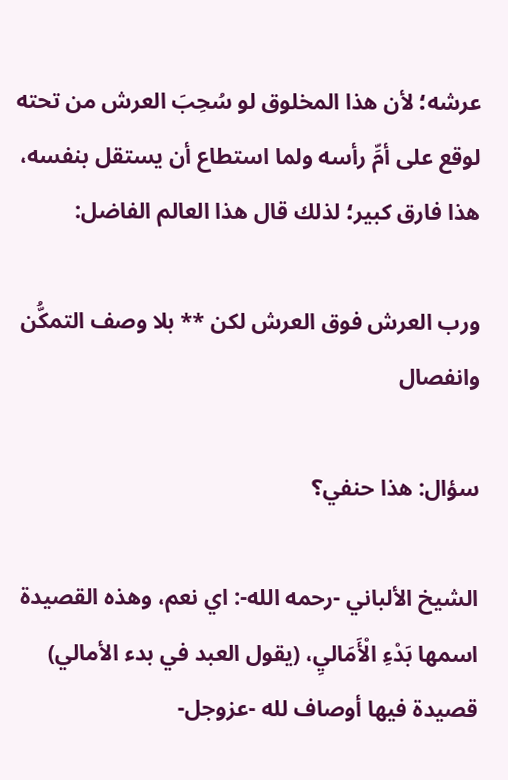عرشه؛ لأن هذا المخلوق لو سُحِبَ العرش من تحته لوقع على أمِّ رأسه ولما استطاع أن يستقل بنفسه، هذا فارق كبير؛ لذلك قال هذا العالم الفاضل:

ورب العرش فوق العرش لكن ** بلا وصف التمكُّن وانفصال

سؤال: هذا حنفي؟

الشيخ الألباني -رحمه الله-: اي نعم، وهذه القصيدة اسمها بَدْءِ الْأَمَاليِ، (يقول العبد في بدء الأمالي) قصيدة فيها أوصاف لله -عزوجل-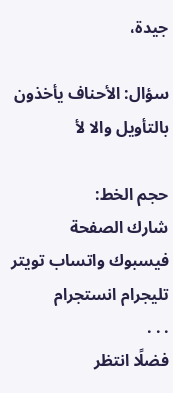جيدة،

سؤال: الأحناف يأخذون بالتأويل والا لأ

حجم الخط:
شارك الصفحة
فيسبوك واتساب تويتر تليجرام انستجرام
. . .
فضلًا انتظر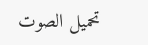تحميل الصوت